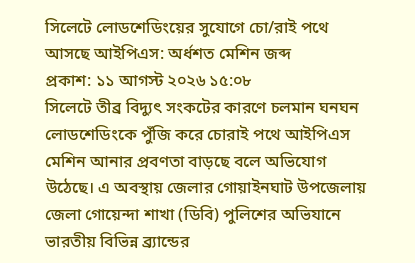সিলেটে লোডশেডিংয়ের সুযোগে চো/রাই পথে আসছে আইপিএস: অর্ধশত মেশিন জব্দ
প্রকাশ: ১১ আগস্ট ২০২৬ ১৫:০৮
সিলেটে তীব্র বিদ্যুৎ সংকটের কারণে চলমান ঘনঘন লোডশেডিংকে পুঁজি করে চোরাই পথে আইপিএস মেশিন আনার প্রবণতা বাড়ছে বলে অভিযোগ উঠেছে। এ অবস্থায় জেলার গোয়াইনঘাট উপজেলায় জেলা গোয়েন্দা শাখা (ডিবি) পুলিশের অভিযানে ভারতীয় বিভিন্ন ব্র্যান্ডের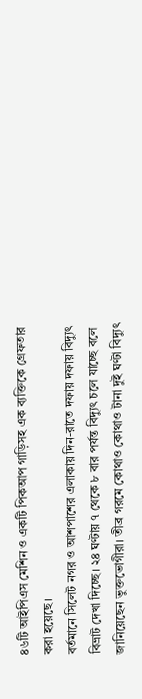৪৬টি আইপিএস মেশিন ও একটি পিকআপ গাড়িসহ এক ব্যক্তিকে গ্রেফতার করা হয়েছে।
বর্তমানে সিলেট নগর ও আশপাশের এলাকায় দিন-রাতে দফায় দফায় বিদ্যুৎ বিভ্রাট দেখা দিচ্ছে। ২৪ ঘণ্টায় ৭ থেকে ৮ বার পর্যন্ত বিদ্যুৎ চলে যাচ্ছে বলে জানিয়েছেন ভুক্তভোগীরা। তীব্র গরমে কোথাও কোথাও টানা দুই ঘণ্টা বিদ্যুৎ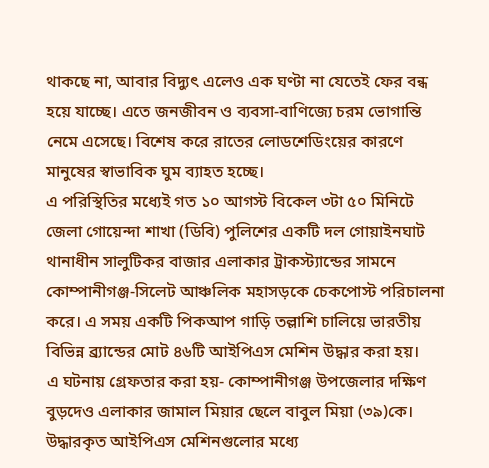থাকছে না, আবার বিদ্যুৎ এলেও এক ঘণ্টা না যেতেই ফের বন্ধ হয়ে যাচ্ছে। এতে জনজীবন ও ব্যবসা-বাণিজ্যে চরম ভোগান্তি নেমে এসেছে। বিশেষ করে রাতের লোডশেডিংয়ের কারণে মানুষের স্বাভাবিক ঘুম ব্যাহত হচ্ছে।
এ পরিস্থিতির মধ্যেই গত ১০ আগস্ট বিকেল ৩টা ৫০ মিনিটে জেলা গোয়েন্দা শাখা (ডিবি) পুলিশের একটি দল গোয়াইনঘাট থানাধীন সালুটিকর বাজার এলাকার ট্রাকস্ট্যান্ডের সামনে কোম্পানীগঞ্জ-সিলেট আঞ্চলিক মহাসড়কে চেকপোস্ট পরিচালনা করে। এ সময় একটি পিকআপ গাড়ি তল্লাশি চালিয়ে ভারতীয় বিভিন্ন ব্র্যান্ডের মোট ৪৬টি আইপিএস মেশিন উদ্ধার করা হয়।
এ ঘটনায় গ্রেফতার করা হয়- কোম্পানীগঞ্জ উপজেলার দক্ষিণ বুড়দেও এলাকার জামাল মিয়ার ছেলে বাবুল মিয়া (৩৯)কে।
উদ্ধারকৃত আইপিএস মেশিনগুলোর মধ্যে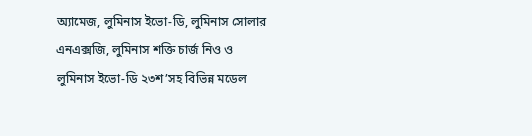অ্যামেজ, লুমিনাস ইভো-ডি, লুমিনাস সোলার এনএক্সজি, লুমিনাস শক্তি চার্জ নিও ও লুমিনাস ইভো-ডি ২৩শ’সহ বিভিন্ন মডেল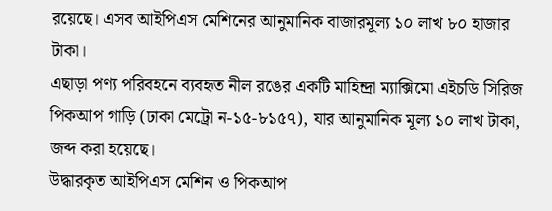রয়েছে। এসব আইপিএস মেশিনের আনুমানিক বাজারমূল্য ১০ লাখ ৮০ হাজার টাকা।
এছাড়া পণ্য পরিবহনে ব্যবহৃত নীল রঙের একটি মাহিন্দ্রা ম্যাক্সিমো এইচডি সিরিজ পিকআপ গাড়ি (ঢাকা মেট্রো ন-১৫-৮১৫৭), যার আনুমানিক মূল্য ১০ লাখ টাকা, জব্দ করা হয়েছে।
উদ্ধারকৃত আইপিএস মেশিন ও পিকআপ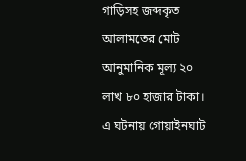গাড়িসহ জব্দকৃত আলামতের মোট আনুমানিক মূল্য ২০ লাখ ৮০ হাজার টাকা।
এ ঘটনায় গোয়াইনঘাট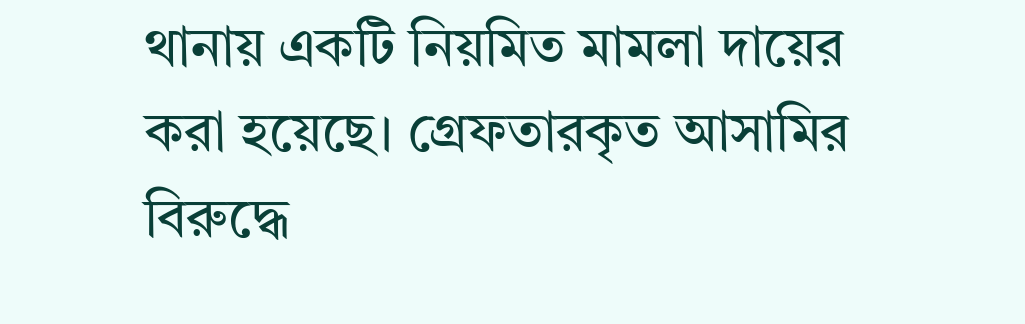থানায় একটি নিয়মিত মামলা দায়ের করা হয়েছে। গ্রেফতারকৃত আসামির বিরুদ্ধে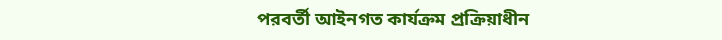পরবর্তী আইনগত কার্যক্রম প্রক্রিয়াধীন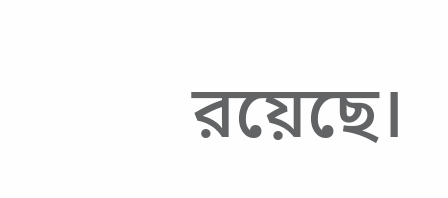রয়েছে।